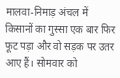मालवा-निमाड़ अंचल में किसानों का गुस्सा एक बार फिर फूट पड़ा और वो सड़क पर उतर आए हैं। सोमवार को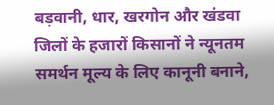बड़वानी, धार, खरगोन और खंडवा जिलों के हजारों किसानों ने न्यूनतम समर्थन मूल्य के लिए कानूनी बनाने,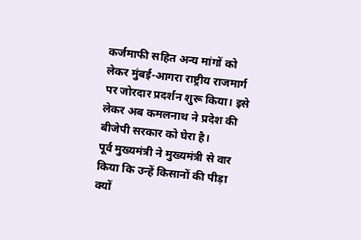कर्जमाफी सहित अन्य मांगों को लेकर मुंबई-आगरा राष्ट्रीय राजमार्ग पर जोरदार प्रदर्शन शुरू किया। इसे लेकर अब कमलनाथ ने प्रदेश की बीजेपी सरकार को घेरा है।
पूर्व मुख्यमंत्री ने मुख्यमंत्री से वार किया कि उन्हें किसानों की पीड़ा क्यों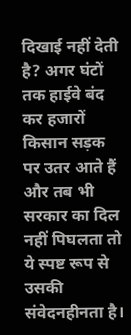दिखाई नहीं देती है? अगर घंटों तक हाईवे बंद कर हजारों किसान सड़क पर उतर आते हैं और तब भी सरकार का दिल नहीं पिघलता तो ये स्पष्ट रूप से उसकी संवेदनहीनता है।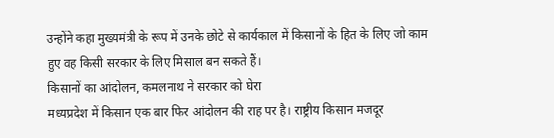उन्होंने कहा मुख्यमंत्री के रूप में उनके छोटे से कार्यकाल में किसानों के हित के लिए जो काम हुए वह किसी सरकार के लिए मिसाल बन सकते हैं।
किसानों का आंदोलन, कमलनाथ ने सरकार को घेरा
मध्यप्रदेश में किसान एक बार फिर आंदोलन की राह पर है। राष्ट्रीय किसान मजदूर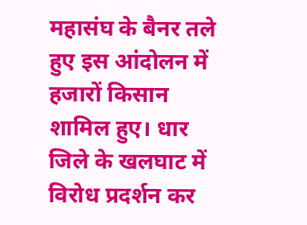महासंघ के बैनर तले हुए इस आंदोलन में हजारों किसान शामिल हुए। धार जिले के खलघाट में विरोध प्रदर्शन कर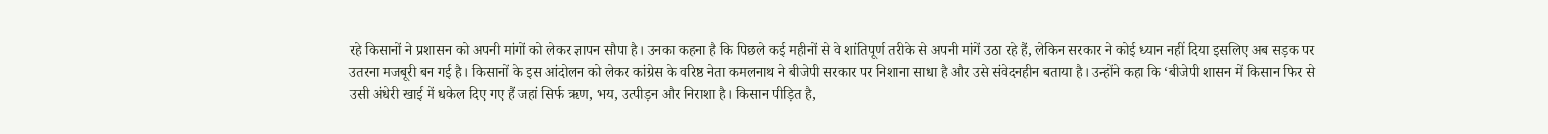रहे किसानों ने प्रशासन को अपनी मांगों को लेकर ज्ञापन सौपा है। उनका कहना है कि पिछले कई महीनों से वे शांतिपूर्ण तरीके से अपनी मांगें उठा रहे हैं, लेकिन सरकार ने कोई ध्यान नहीं दिया इसलिए अब सड़क पर उतरना मजबूरी बन गई है। किसानों के इस आंदोलन को लेकर कांग्रेस के वरिष्ठ नेता कमलनाथ ने बीजेपी सरकार पर निशाना साधा है और उसे संवेदनहीन बताया है। उन्होंने कहा कि ‘बीजेपी शासन में किसान फिर से उसी अंधेरी खाई में धकेल दिए गए हैं जहां सिर्फ ऋण, भय, उत्पीड़न और निराशा है। किसान पीड़ित है,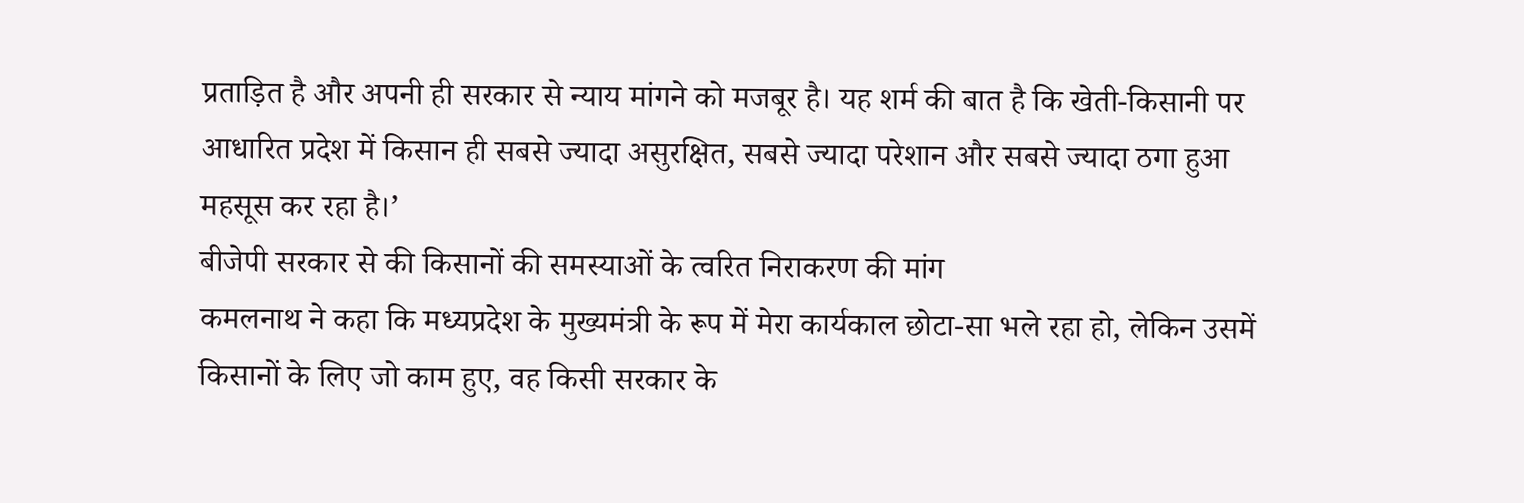प्रताड़ित है और अपनी ही सरकार से न्याय मांगने को मजबूर है। यह शर्म की बात है कि खेती-किसानी पर आधारित प्रदेश में किसान ही सबसे ज्यादा असुरक्षित, सबसे ज्यादा परेशान और सबसे ज्यादा ठगा हुआ महसूस कर रहा है।’
बीजेपी सरकार से की किसानों की समस्याओं के त्वरित निराकरण की मांग
कमलनाथ ने कहा कि मध्यप्रदेश के मुख्यमंत्री के रूप में मेरा कार्यकाल छोटा-सा भले रहा हो, लेकिन उसमें किसानों के लिए जो काम हुए, वह किसी सरकार के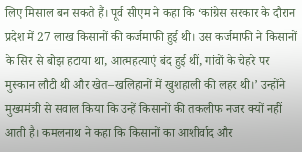लिए मिसाल बन सकते हैं। पूर्व सीएम ने कहा कि ‘कांग्रेस सरकार के दौरान प्रदेश में 27 लाख किसानों की कर्जमाफी हुई थी। उस कर्जमाफी ने किसानों के सिर से बोझ हटाया था, आत्महत्याएं बंद हुई थीं, गांवों के चेहरे पर मुस्कान लौटी थी और खेत–खलिहानों में खुशहाली की लहर थी।’ उन्होंने मुख्यमंत्री से सवाल किया कि उन्हें किसानों की तकलीफ नजर क्यों नहीं आती है। कमलनाथ ने कहा कि किसानों का आशीर्वाद और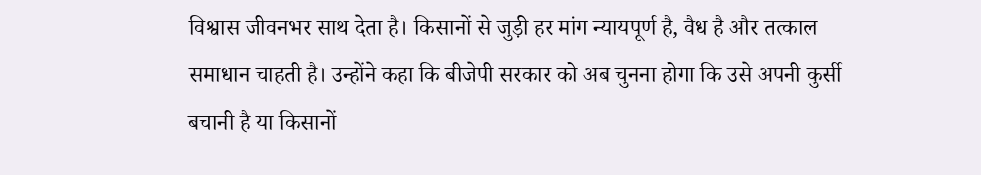विश्वास जीवनभर साथ देता है। किसानों से जुड़ी हर मांग न्यायपूर्ण है, वैध है और तत्काल समाधान चाहती है। उन्होंने कहा कि बीजेपी सरकार को अब चुनना होगा कि उसे अपनी कुर्सी बचानी है या किसानों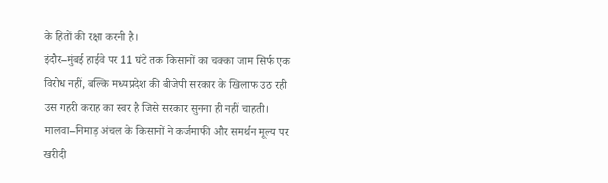के हितों की रक्षा करनी है।
इंदौर–मुंबई हाईवे पर 11 घंटे तक किसानों का चक्का जाम सिर्फ एक विरोध नहीं, बल्कि मध्यप्रदेश की बीजेपी सरकार के खिलाफ उठ रही उस गहरी कराह का स्वर है जिसे सरकार सुनना ही नहीं चाहती। मालवा–निमाड़ अंचल के किसानों ने कर्जमाफी और समर्थन मूल्य पर खरीदी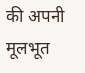की अपनी मूलभूत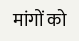मांगों को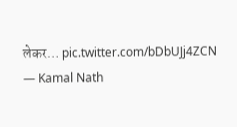लेकर… pic.twitter.com/bDbUJj4ZCN
— Kamal Nath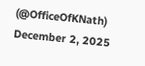(@OfficeOfKNath) December 2, 2025